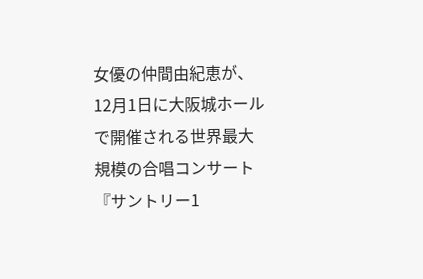女優の仲間由紀恵が、12月1日に大阪城ホールで開催される世界最大規模の合唱コンサート『サントリー1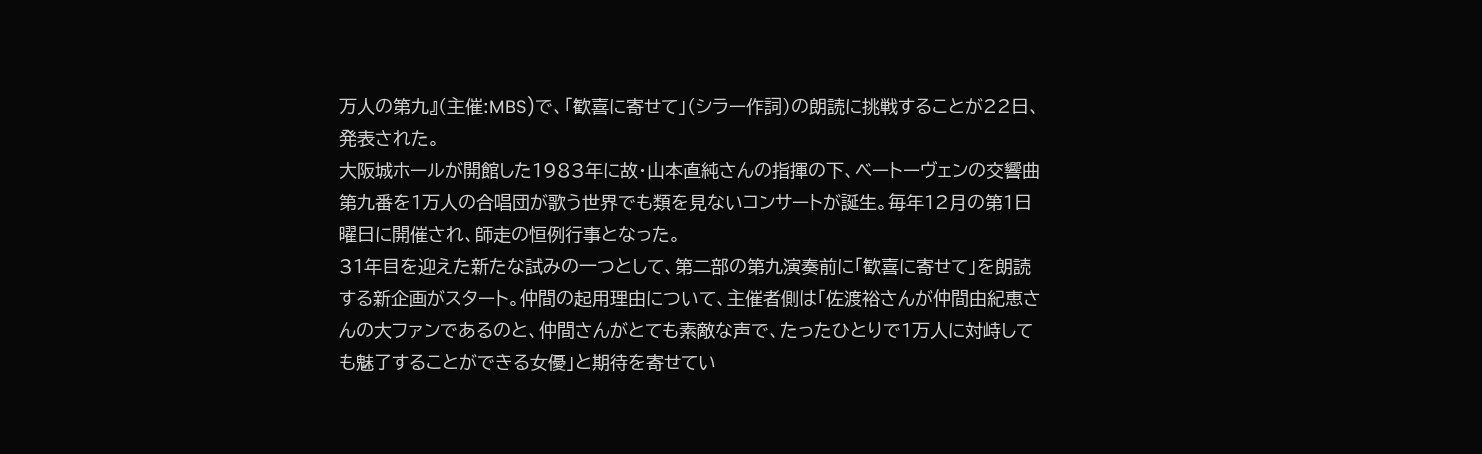万人の第九』(主催:MBS)で、「歓喜に寄せて」(シラー作詞)の朗読に挑戦することが22日、発表された。
大阪城ホールが開館した1983年に故・山本直純さんの指揮の下、ベートーヴェンの交響曲第九番を1万人の合唱団が歌う世界でも類を見ないコンサートが誕生。毎年12月の第1日曜日に開催され、師走の恒例行事となった。
31年目を迎えた新たな試みの一つとして、第二部の第九演奏前に「歓喜に寄せて」を朗読する新企画がスタート。仲間の起用理由について、主催者側は「佐渡裕さんが仲間由紀恵さんの大ファンであるのと、仲間さんがとても素敵な声で、たったひとりで1万人に対峙しても魅了することができる女優」と期待を寄せてい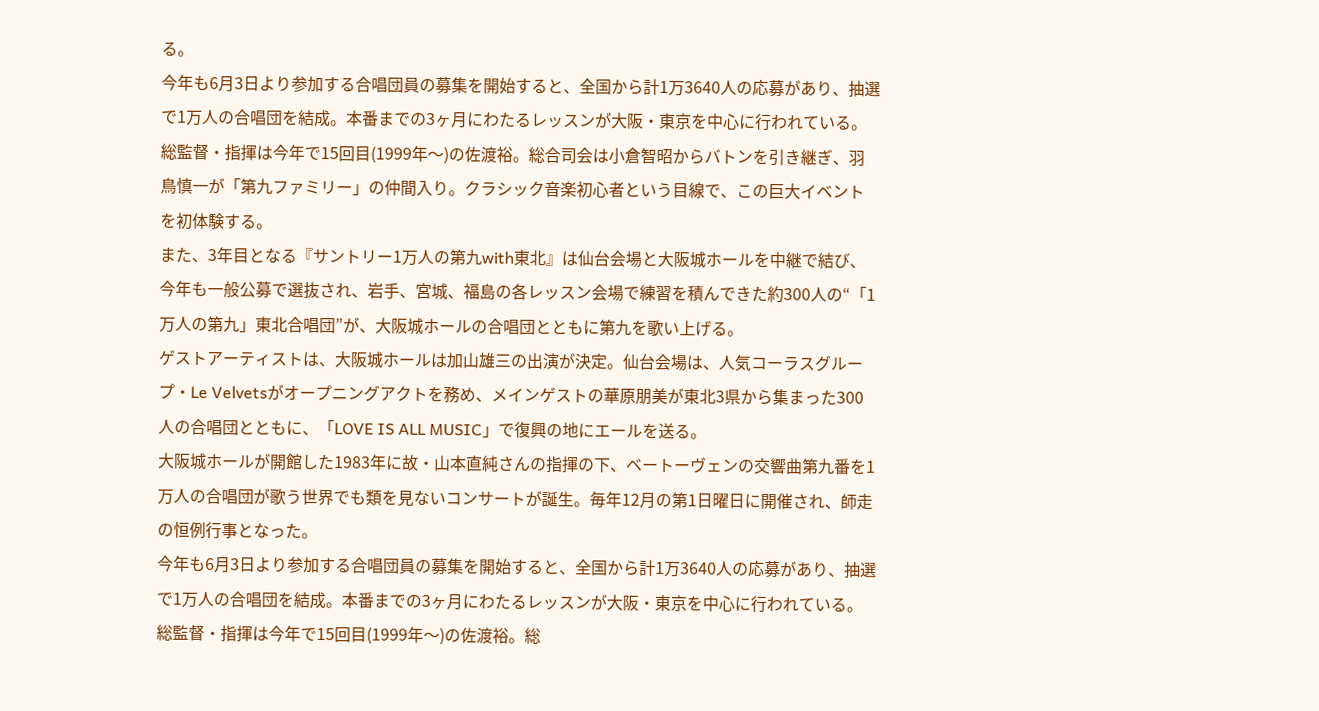る。
今年も6月3日より参加する合唱団員の募集を開始すると、全国から計1万3640人の応募があり、抽選で1万人の合唱団を結成。本番までの3ヶ月にわたるレッスンが大阪・東京を中心に行われている。
総監督・指揮は今年で15回目(1999年〜)の佐渡裕。総合司会は小倉智昭からバトンを引き継ぎ、羽鳥慎一が「第九ファミリー」の仲間入り。クラシック音楽初心者という目線で、この巨大イベントを初体験する。
また、3年目となる『サントリー1万人の第九with東北』は仙台会場と大阪城ホールを中継で結び、今年も一般公募で選抜され、岩手、宮城、福島の各レッスン会場で練習を積んできた約300人の“「1万人の第九」東北合唱団”が、大阪城ホールの合唱団とともに第九を歌い上げる。
ゲストアーティストは、大阪城ホールは加山雄三の出演が決定。仙台会場は、人気コーラスグループ・Le Velvetsがオープニングアクトを務め、メインゲストの華原朋美が東北3県から集まった300人の合唱団とともに、「LOVE IS ALL MUSIC」で復興の地にエールを送る。
大阪城ホールが開館した1983年に故・山本直純さんの指揮の下、ベートーヴェンの交響曲第九番を1万人の合唱団が歌う世界でも類を見ないコンサートが誕生。毎年12月の第1日曜日に開催され、師走の恒例行事となった。
今年も6月3日より参加する合唱団員の募集を開始すると、全国から計1万3640人の応募があり、抽選で1万人の合唱団を結成。本番までの3ヶ月にわたるレッスンが大阪・東京を中心に行われている。
総監督・指揮は今年で15回目(1999年〜)の佐渡裕。総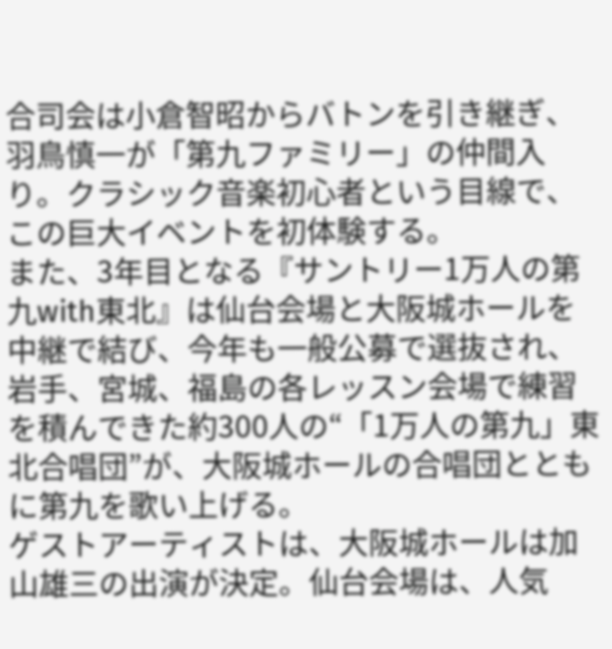合司会は小倉智昭からバトンを引き継ぎ、羽鳥慎一が「第九ファミリー」の仲間入り。クラシック音楽初心者という目線で、この巨大イベントを初体験する。
また、3年目となる『サントリー1万人の第九with東北』は仙台会場と大阪城ホールを中継で結び、今年も一般公募で選抜され、岩手、宮城、福島の各レッスン会場で練習を積んできた約300人の“「1万人の第九」東北合唱団”が、大阪城ホールの合唱団とともに第九を歌い上げる。
ゲストアーティストは、大阪城ホールは加山雄三の出演が決定。仙台会場は、人気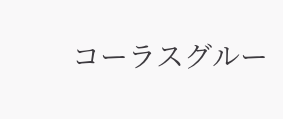コーラスグルー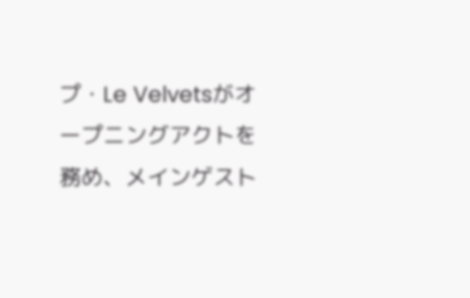プ・Le Velvetsがオープニングアクトを務め、メインゲスト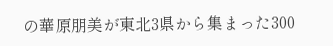の華原朋美が東北3県から集まった300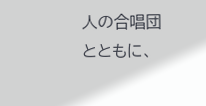人の合唱団とともに、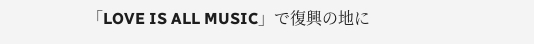「LOVE IS ALL MUSIC」で復興の地に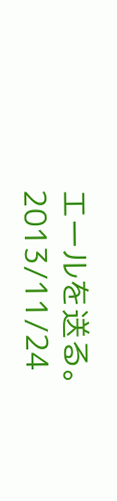エールを送る。
2013/11/24